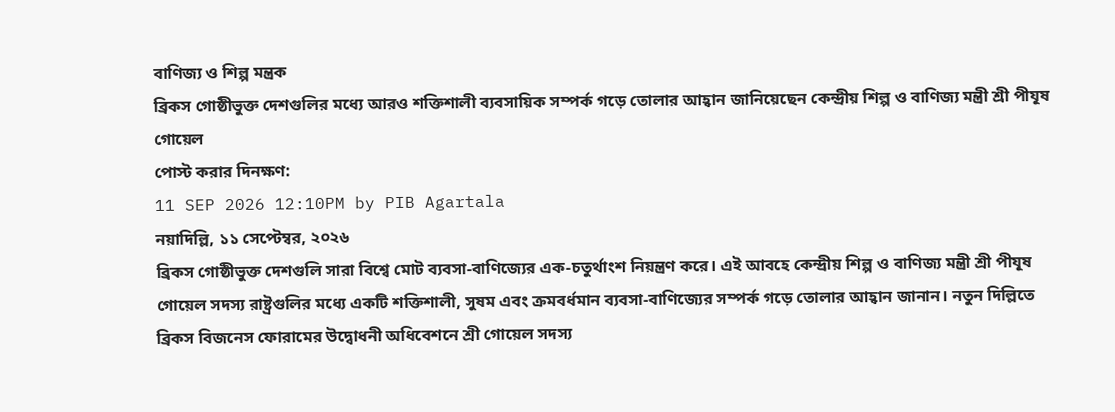বাণিজ্য ও শিল্প মন্ত্রক
ব্রিকস গোষ্ঠীভুক্ত দেশগুলির মধ্যে আরও শক্তিশালী ব্যবসায়িক সম্পর্ক গড়ে তোলার আহ্বান জানিয়েছেন কেন্দ্রীয় শিল্প ও বাণিজ্য মন্ত্রী শ্রী পীযূষ গোয়েল
পোস্ট করার দিনক্ষণ:
11 SEP 2026 12:10PM by PIB Agartala
নয়াদিল্লি, ১১ সেপ্টেম্বর, ২০২৬
ব্রিকস গোষ্ঠীভুক্ত দেশগুলি সারা বিশ্বে মোট ব্যবসা-বাণিজ্যের এক-চতুর্থাংশ নিয়ন্ত্রণ করে। এই আবহে কেন্দ্রীয় শিল্প ও বাণিজ্য মন্ত্রী শ্রী পীযূষ গোয়েল সদস্য রাষ্ট্রগুলির মধ্যে একটি শক্তিশালী, সুষম এবং ক্রমবর্ধমান ব্যবসা-বাণিজ্যের সম্পর্ক গড়ে তোলার আহ্বান জানান। নতুন দিল্লিতে ব্রিকস বিজনেস ফোরামের উদ্বোধনী অধিবেশনে শ্রী গোয়েল সদস্য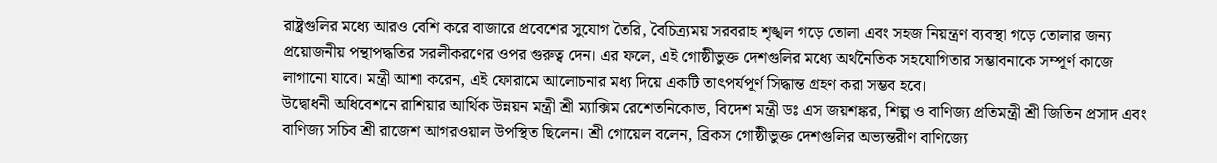রাষ্ট্রগুলির মধ্যে আরও বেশি করে বাজারে প্রবেশের সুযোগ তৈরি, বৈচিত্র্যময় সরবরাহ শৃঙ্খল গড়ে তোলা এবং সহজ নিয়ন্ত্রণ ব্যবস্থা গড়ে তোলার জন্য প্রয়োজনীয় পন্থাপদ্ধতির সরলীকরণের ওপর গুরুত্ব দেন। এর ফলে, এই গোষ্ঠীভুক্ত দেশগুলির মধ্যে অর্থনৈতিক সহযোগিতার সম্ভাবনাকে সম্পূর্ণ কাজে লাগানো যাবে। মন্ত্রী আশা করেন, এই ফোরামে আলোচনার মধ্য দিয়ে একটি তাৎপর্যপূর্ণ সিদ্ধান্ত গ্রহণ করা সম্ভব হবে।
উদ্বোধনী অধিবেশনে রাশিয়ার আর্থিক উন্নয়ন মন্ত্রী শ্রী ম্যাক্সিম রেশেতনিকোভ, বিদেশ মন্ত্রী ডঃ এস জয়শঙ্কর, শিল্প ও বাণিজ্য প্রতিমন্ত্রী শ্রী জিতিন প্রসাদ এবং বাণিজ্য সচিব শ্রী রাজেশ আগরওয়াল উপস্থিত ছিলেন। শ্রী গোয়েল বলেন, ব্রিকস গোষ্ঠীভুক্ত দেশগুলির অভ্যন্তরীণ বাণিজ্যে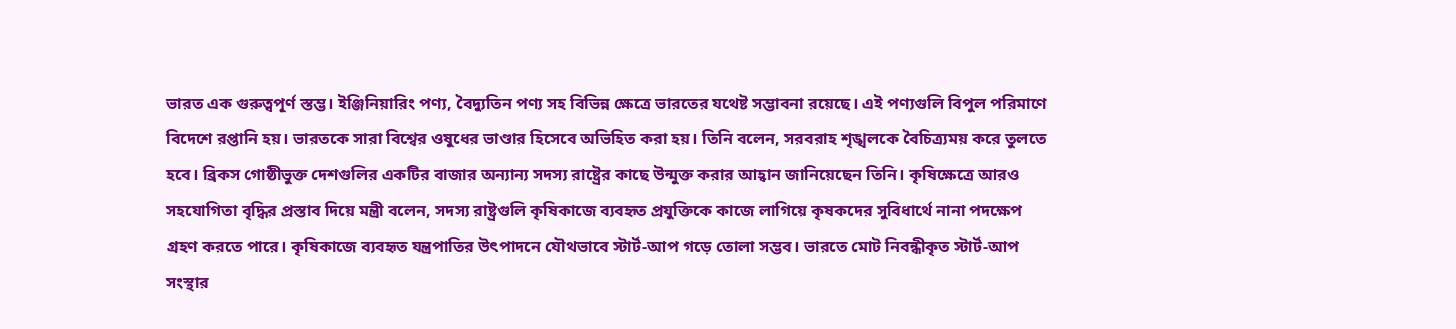ভারত এক গুরুত্বপূর্ণ স্তম্ভ। ইঞ্জিনিয়ারিং পণ্য, বৈদ্যুতিন পণ্য সহ বিভিন্ন ক্ষেত্রে ভারতের যথেষ্ট সম্ভাবনা রয়েছে। এই পণ্যগুলি বিপুল পরিমাণে বিদেশে রপ্তানি হয়। ভারতকে সারা বিশ্বের ওষুধের ভাণ্ডার হিসেবে অভিহিত করা হয়। তিনি বলেন, সরবরাহ শৃঙ্খলকে বৈচিত্র্যময় করে তুলতে হবে। ব্রিকস গোষ্ঠীভুক্ত দেশগুলির একটির বাজার অন্যান্য সদস্য রাষ্ট্রের কাছে উন্মুক্ত করার আহ্বান জানিয়েছেন তিনি। কৃষিক্ষেত্রে আরও সহযোগিতা বৃদ্ধির প্রস্তাব দিয়ে মন্ত্রী বলেন, সদস্য রাষ্ট্রগুলি কৃষিকাজে ব্যবহৃত প্রযুক্তিকে কাজে লাগিয়ে কৃষকদের সুবিধার্থে নানা পদক্ষেপ গ্রহণ করতে পারে। কৃষিকাজে ব্যবহৃত যন্ত্রপাতির উৎপাদনে যৌথভাবে স্টার্ট-আপ গড়ে তোলা সম্ভব। ভারতে মোট নিবন্ধীকৃত স্টার্ট-আপ সংস্থার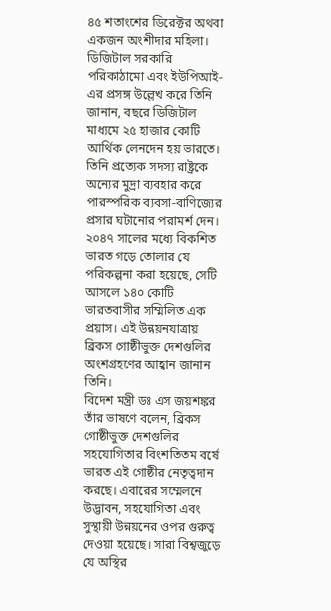৪৫ শতাংশের ডিরেক্টর অথবা একজন অংশীদার মহিলা। ডিজিটাল সরকারি পরিকাঠামো এবং ইউপিআই-এর প্রসঙ্গ উল্লেখ করে তিনি জানান, বছরে ডিজিটাল মাধ্যমে ২৫ হাজার কোটি আর্থিক লেনদেন হয় ভারতে। তিনি প্রত্যেক সদস্য রাষ্ট্রকে অন্যের মুদ্রা ব্যবহার করে পারস্পরিক ব্যবসা-বাণিজ্যের প্রসার ঘটানোর পরামর্শ দেন। ২০৪৭ সালের মধ্যে বিকশিত ভারত গড়ে তোলার যে পরিকল্পনা করা হয়েছে, সেটি আসলে ১৪০ কোটি ভারতবাসীর সম্মিলিত এক প্রয়াস। এই উন্নয়নযাত্রায় ব্রিকস গোষ্ঠীভুক্ত দেশগুলির অংশগ্রহণের আহ্বান জানান তিনি।
বিদেশ মন্ত্রী ডঃ এস জয়শঙ্কর তাঁর ভাষণে বলেন, ব্রিকস গোষ্ঠীভুক্ত দেশগুলির সহযোগিতার বিংশতিতম বর্ষে ভারত এই গোষ্ঠীর নেতৃত্বদান করছে। এবারের সম্মেলনে উদ্ভাবন, সহযোগিতা এবং সুস্থায়ী উন্নয়নের ওপর গুরুত্ব দেওয়া হয়েছে। সারা বিশ্বজুড়ে যে অস্থির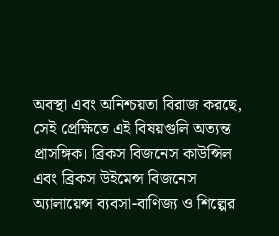অবস্থা এবং অনিশ্চয়তা বিরাজ করছে, সেই প্রেক্ষিতে এই বিষয়গুলি অত্যন্ত প্রাসঙ্গিক। ব্রিকস বিজনেস কাউন্সিল এবং ব্রিকস উইমেন্স বিজনেস অ্যালায়েন্স ব্যবসা-বাণিজ্য ও শিল্পের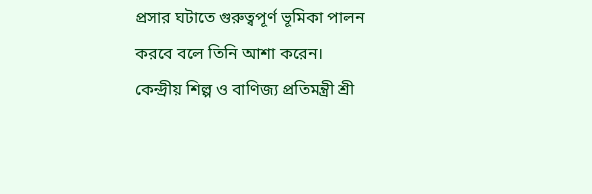প্রসার ঘটাতে গুরুত্বপূর্ণ ভূমিকা পালন করবে বলে তিনি আশা করেন।
কেন্দ্রীয় শিল্প ও বাণিজ্য প্রতিমন্ত্রী শ্রী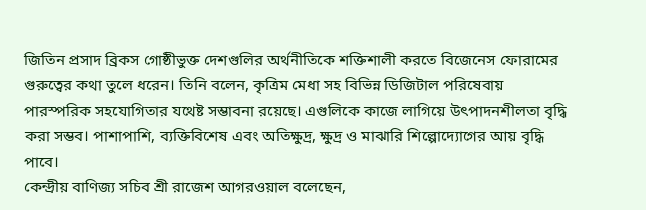জিতিন প্রসাদ ব্রিকস গোষ্ঠীভুক্ত দেশগুলির অর্থনীতিকে শক্তিশালী করতে বিজেনেস ফোরামের গুরুত্বের কথা তুলে ধরেন। তিনি বলেন, কৃত্রিম মেধা সহ বিভিন্ন ডিজিটাল পরিষেবায় পারস্পরিক সহযোগিতার যথেষ্ট সম্ভাবনা রয়েছে। এগুলিকে কাজে লাগিয়ে উৎপাদনশীলতা বৃদ্ধি করা সম্ভব। পাশাপাশি, ব্যক্তিবিশেষ এবং অতিক্ষুদ্র, ক্ষুদ্র ও মাঝারি শিল্পোদ্যোগের আয় বৃদ্ধি পাবে।
কেন্দ্রীয় বাণিজ্য সচিব শ্রী রাজেশ আগরওয়াল বলেছেন,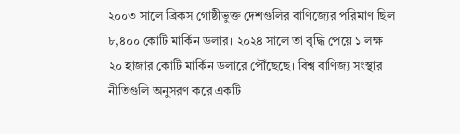২০০৩ সালে ব্রিকস গোষ্ঠীভুক্ত দেশগুলির বাণিজ্যের পরিমাণ ছিল ৮,৪০০ কোটি মার্কিন ডলার। ২০২৪ সালে তা বৃদ্ধি পেয়ে ১ লক্ষ ২০ হাজার কোটি মার্কিন ডলারে পৌঁছেছে। বিশ্ব বাণিজ্য সংস্থার নীতিগুলি অনুসরণ করে একটি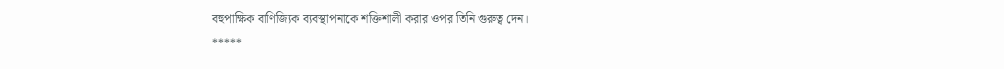বহুপাক্ষিক বাণিজ্যিক ব্যবস্থাপনাকে শক্তিশালী করার ওপর তিনি গুরুত্ব দেন।
*****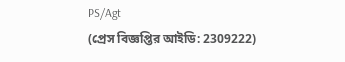PS/Agt
(প্রেস বিজ্ঞপ্তির আইডি: 2309222)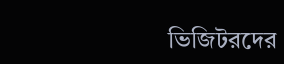ভিজিটরদের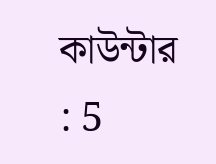কাউন্টার : 5